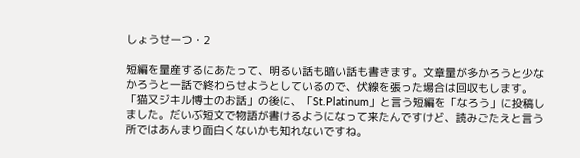しょうせーつ・2

短編を量産するにあたって、明るい話も暗い話も書きます。文章量が多かろうと少なかろうと一話で終わらせようとしているので、伏線を張った場合は回収もします。
「猫又ジキル博士のお話」の後に、「St.Platinum」と言う短編を「なろう」に投稿しました。だいぶ短文で物語が書けるようになって来たんですけど、読みごたえと言う所ではあんまり面白くないかも知れないですね。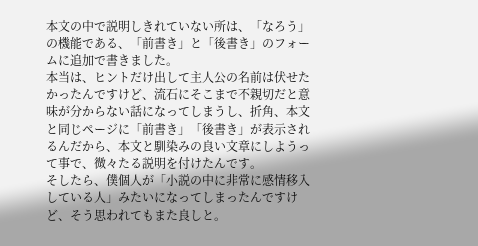本文の中で説明しきれていない所は、「なろう」の機能である、「前書き」と「後書き」のフォームに追加で書きました。
本当は、ヒントだけ出して主人公の名前は伏せたかったんですけど、流石にそこまで不親切だと意味が分からない話になってしまうし、折角、本文と同じページに「前書き」「後書き」が表示されるんだから、本文と馴染みの良い文章にしようって事で、微々たる説明を付けたんです。
そしたら、僕個人が「小説の中に非常に感情移入している人」みたいになってしまったんですけど、そう思われてもまた良しと。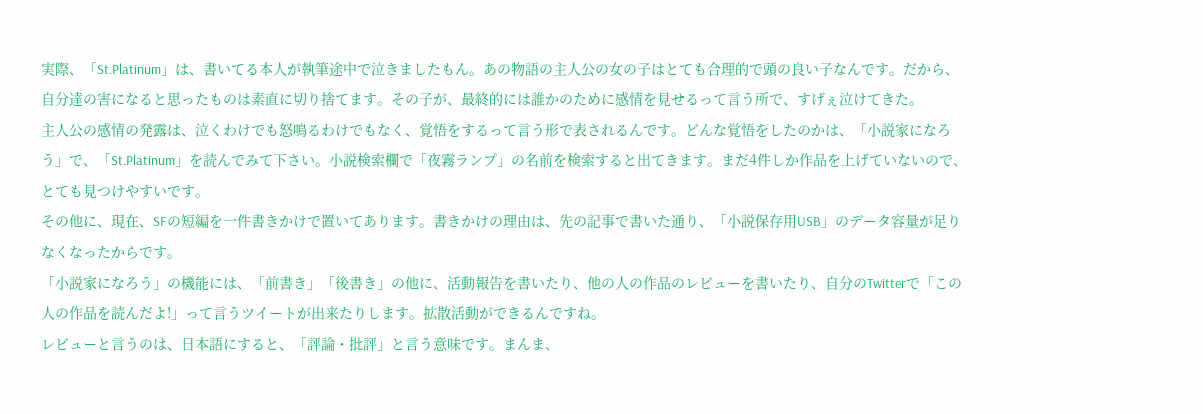実際、「St.Platinum」は、書いてる本人が執筆途中で泣きましたもん。あの物語の主人公の女の子はとても合理的で頭の良い子なんです。だから、自分達の害になると思ったものは素直に切り捨てます。その子が、最終的には誰かのために感情を見せるって言う所で、すげぇ泣けてきた。
主人公の感情の発露は、泣くわけでも怒鳴るわけでもなく、覚悟をするって言う形で表されるんです。どんな覚悟をしたのかは、「小説家になろう」で、「St.Platinum」を読んでみて下さい。小説検索欄で「夜霧ランプ」の名前を検索すると出てきます。まだ4件しか作品を上げていないので、とても見つけやすいです。
その他に、現在、SFの短編を一件書きかけで置いてあります。書きかけの理由は、先の記事で書いた通り、「小説保存用USB」のデータ容量が足りなくなったからです。
「小説家になろう」の機能には、「前書き」「後書き」の他に、活動報告を書いたり、他の人の作品のレビューを書いたり、自分のTwitterで「この人の作品を読んだよ!」って言うツイートが出来たりします。拡散活動ができるんですね。
レビューと言うのは、日本語にすると、「評論・批評」と言う意味です。まんま、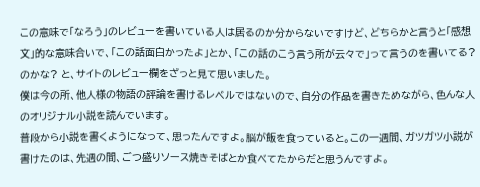この意味で「なろう」のレビューを書いている人は居るのか分からないですけど、どちらかと言うと「感想文」的な意味合いで、「この話面白かったよ」とか、「この話のこう言う所が云々で」って言うのを書いてる? のかな? と、サイトのレビュー欄をざっと見て思いました。
僕は今の所、他人様の物語の評論を書けるレベルではないので、自分の作品を書きためながら、色んな人のオリジナル小説を読んでいます。
普段から小説を書くようになって、思ったんですよ。脳が飯を食っていると。この一週間、ガツガツ小説が書けたのは、先週の間、ごつ盛りソース焼きそばとか食べてたからだと思うんですよ。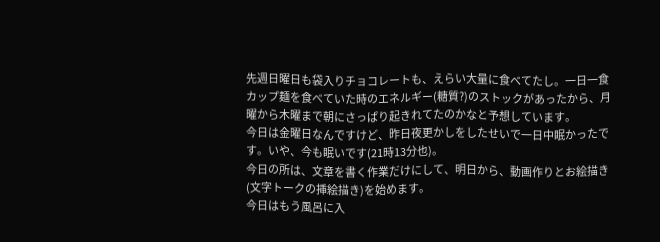先週日曜日も袋入りチョコレートも、えらい大量に食べてたし。一日一食カップ麺を食べていた時のエネルギー(糖質?)のストックがあったから、月曜から木曜まで朝にさっぱり起きれてたのかなと予想しています。
今日は金曜日なんですけど、昨日夜更かしをしたせいで一日中眠かったです。いや、今も眠いです(21時13分也)。
今日の所は、文章を書く作業だけにして、明日から、動画作りとお絵描き(文字トークの挿絵描き)を始めます。
今日はもう風呂に入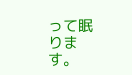って眠ります。